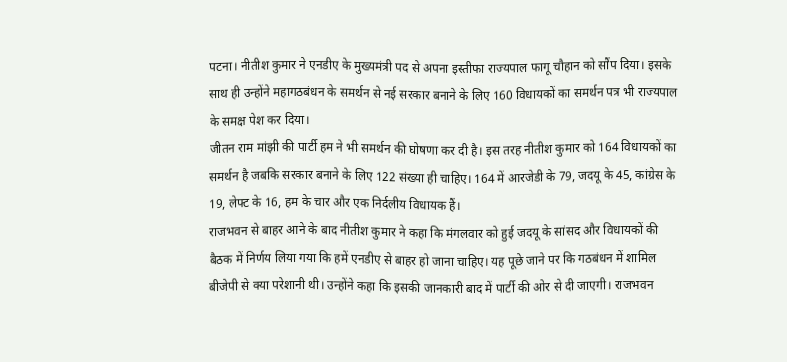पटना। नीतीश कुमार ने एनडीए के मुख्यमंत्री पद से अपना इस्तीफा राज्यपाल फागू चौहान को सौंप दिया। इसके साथ ही उन्होंने महागठबंधन के समर्थन से नई सरकार बनाने के लिए 160 विधायकों का समर्थन पत्र भी राज्यपाल के समक्ष पेश कर दिया।
जीतन राम मांझी की पार्टी हम ने भी समर्थन की घोषणा कर दी है। इस तरह नीतीश कुमार को 164 विधायकों का समर्थन है जबकि सरकार बनाने के लिए 122 संख्या ही चाहिए। 164 में आरजेडी के 79, जदयू के 45, कांग्रेस के 19, लेफ्ट के 16, हम के चार और एक निर्दलीय विधायक हैं।
राजभवन से बाहर आने के बाद नीतीश कुमार ने कहा कि मंगलवार को हुई जदयू के सांसद और विधायकों की बैठक में निर्णय लिया गया कि हमें एनडीए से बाहर हो जाना चाहिए। यह पूछे जाने पर कि गठबंधन में शामिल बीजेपी से क्या परेशानी थी। उन्होंने कहा कि इसकी जानकारी बाद में पार्टी की ओर से दी जाएगी। राजभवन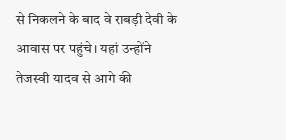से निकलने के बाद वे राबड़ी देवी के आवास पर पहुंचे। यहां उन्होंने तेजस्वी यादव से आगे की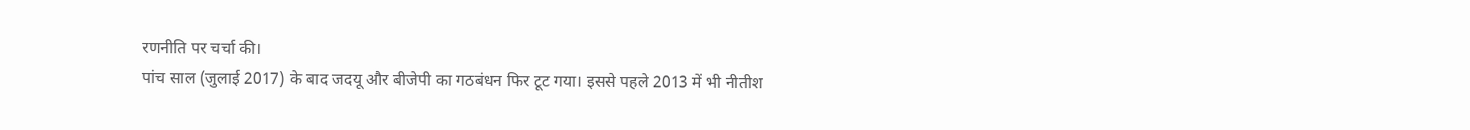रणनीति पर चर्चा की।
पांच साल (जुलाई 2017) के बाद जदयू और बीजेपी का गठबंधन फिर टूट गया। इससे पहले 2013 में भी नीतीश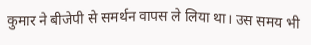कुमार ने बीजेपी से समर्थन वापस ले लिया था। उस समय भी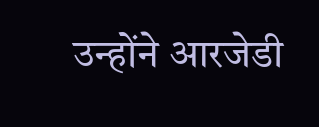उन्होंने आरजेडी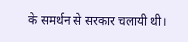के समर्थन से सरकार चलायी थी।